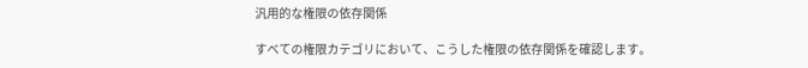汎用的な権限の依存関係

すべての権限カテゴリにおいて、こうした権限の依存関係を確認します。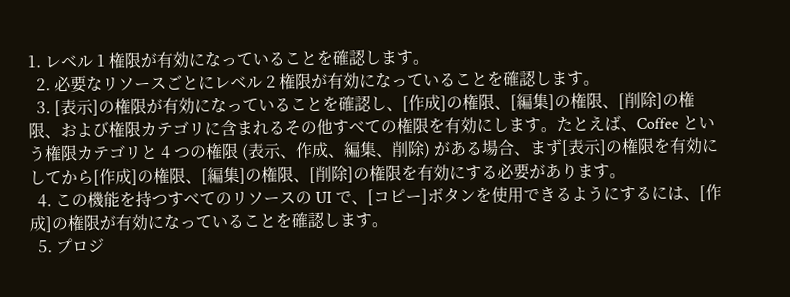1. レベル 1 権限が有効になっていることを確認します。
  2. 必要なリソースごとにレベル 2 権限が有効になっていることを確認します。
  3. [表示]の権限が有効になっていることを確認し、[作成]の権限、[編集]の権限、[削除]の権限、および権限カテゴリに含まれるその他すべての権限を有効にします。たとえば、Coffee という権限カテゴリと 4 つの権限 (表示、作成、編集、削除) がある場合、まず[表示]の権限を有効にしてから[作成]の権限、[編集]の権限、[削除]の権限を有効にする必要があります。
  4. この機能を持つすべてのリソースの UI で、[コピー]ボタンを使用できるようにするには、[作成]の権限が有効になっていることを確認します。
  5. プロジ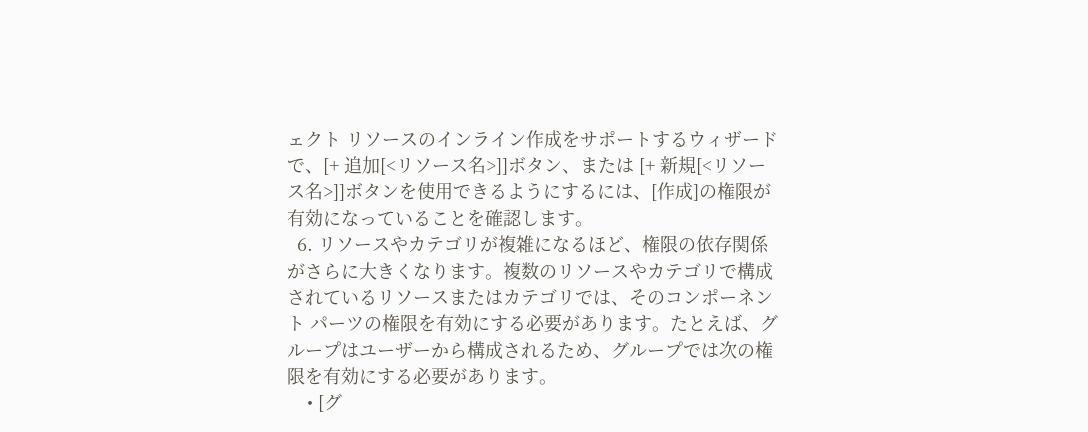ェクト リソースのインライン作成をサポートするウィザードで、[+ 追加[<リソース名>]]ボタン、または [+ 新規[<リソース名>]]ボタンを使用できるようにするには、[作成]の権限が有効になっていることを確認します。
  6. リソースやカテゴリが複雑になるほど、権限の依存関係がさらに大きくなります。複数のリソースやカテゴリで構成されているリソースまたはカテゴリでは、そのコンポーネント パーツの権限を有効にする必要があります。たとえば、グループはユーザーから構成されるため、グループでは次の権限を有効にする必要があります。
    • [グ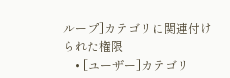ループ]カテゴリに関連付けられた権限
    • [ユーザー]カテゴリ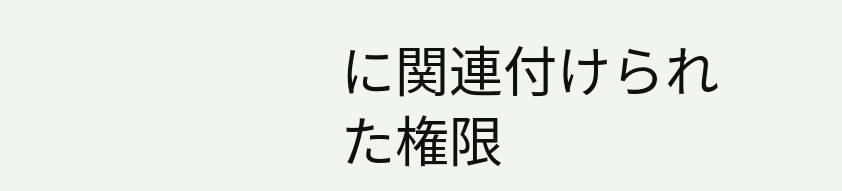に関連付けられた権限